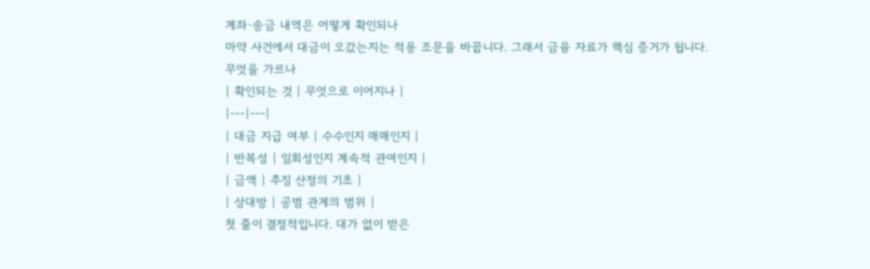계좌·송금 내역은 어떻게 확인되나
마약 사건에서 대금이 오갔는지는 적용 조문을 바꿉니다. 그래서 금융 자료가 핵심 증거가 됩니다.
무엇을 가르나
| 확인되는 것 | 무엇으로 이어지나 |
|---|---|
| 대금 지급 여부 | 수수인지 매매인지 |
| 반복성 | 일회성인지 계속적 관여인지 |
| 금액 | 추징 산정의 기초 |
| 상대방 | 공범 관계의 범위 |
첫 줄이 결정적입니다. 대가 없이 받은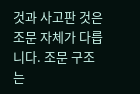것과 사고판 것은 조문 자체가 다릅니다. 조문 구조는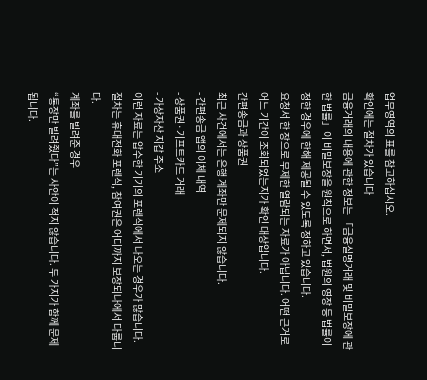업무영역의 표를 참고하십시오.
확인에는 절차가 있습니다
금융거래의 내용에 관한 정보는 「금융실명거래 및 비밀보장에 관한 법률」이 비밀보장을 원칙으로 하면서, 법원의 영장 등 법률이 정한 경우에 한해 제공될 수 있도록 정하고 있습니다.
요청서 한 장으로 무제한 열람되는 자료가 아닙니다. 어떤 근거로 어느 기간이 조회되었는지가 확인 대상입니다.
간편송금과 상품권
최근 사건에서는 은행 계좌만 문제되지 않습니다.
- 간편송금 앱의 이체 내역
- 상품권·기프트카드 거래
- 가상자산 지갑 주소
이런 자료는 압수한 기기의 포렌식에서 나오는 경우가 많습니다. 절차는 휴대전화 포렌식, 참여권은 어디까지 보장되나에서 다룹니다.
계좌를 빌려준 경우
“통장만 빌려줬다”는 사안이 적지 않습니다. 두 가지가 함께 문제됩니다.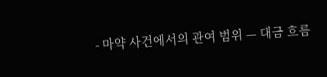- 마약 사건에서의 관여 범위 — 대금 흐름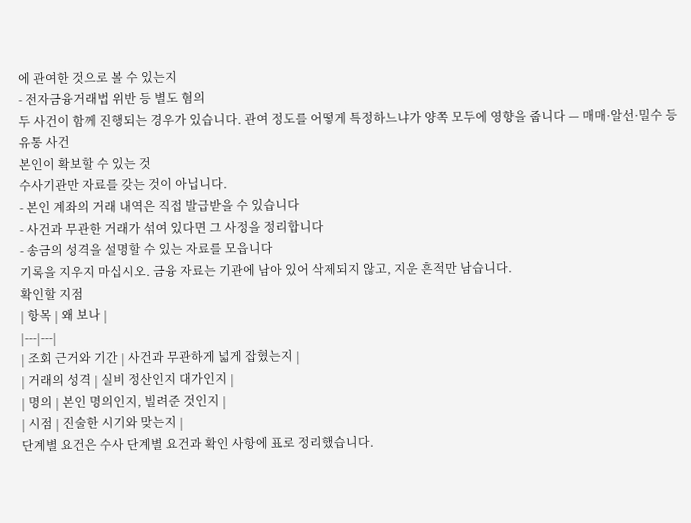에 관여한 것으로 볼 수 있는지
- 전자금융거래법 위반 등 별도 혐의
두 사건이 함께 진행되는 경우가 있습니다. 관여 정도를 어떻게 특정하느냐가 양쪽 모두에 영향을 줍니다 — 매매·알선·밀수 등 유통 사건
본인이 확보할 수 있는 것
수사기관만 자료를 갖는 것이 아닙니다.
- 본인 계좌의 거래 내역은 직접 발급받을 수 있습니다
- 사건과 무관한 거래가 섞여 있다면 그 사정을 정리합니다
- 송금의 성격을 설명할 수 있는 자료를 모읍니다
기록을 지우지 마십시오. 금융 자료는 기관에 남아 있어 삭제되지 않고, 지운 흔적만 남습니다.
확인할 지점
| 항목 | 왜 보나 |
|---|---|
| 조회 근거와 기간 | 사건과 무관하게 넓게 잡혔는지 |
| 거래의 성격 | 실비 정산인지 대가인지 |
| 명의 | 본인 명의인지, 빌려준 것인지 |
| 시점 | 진술한 시기와 맞는지 |
단계별 요건은 수사 단계별 요건과 확인 사항에 표로 정리했습니다.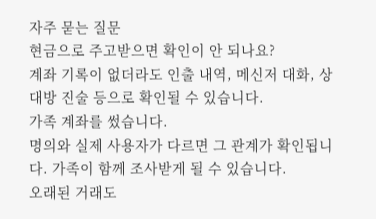자주 묻는 질문
현금으로 주고받으면 확인이 안 되나요?
계좌 기록이 없더라도 인출 내역, 메신저 대화, 상대방 진술 등으로 확인될 수 있습니다.
가족 계좌를 썼습니다.
명의와 실제 사용자가 다르면 그 관계가 확인됩니다. 가족이 함께 조사받게 될 수 있습니다.
오래된 거래도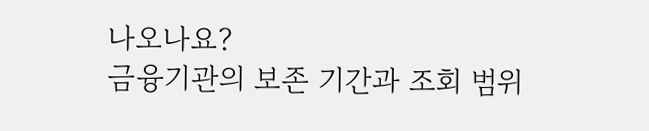나오나요?
금융기관의 보존 기간과 조회 범위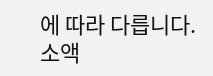에 따라 다릅니다.
소액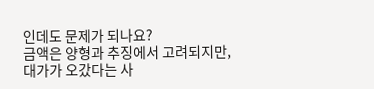인데도 문제가 되나요?
금액은 양형과 추징에서 고려되지만, 대가가 오갔다는 사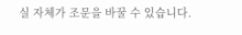실 자체가 조문을 바꿀 수 있습니다.